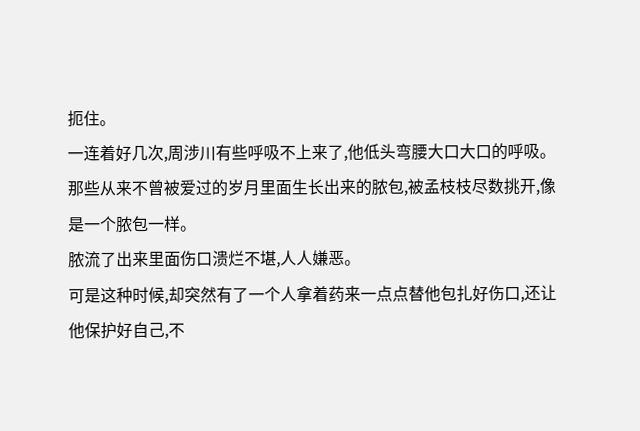扼住。
一连着好几次,周涉川有些呼吸不上来了,他低头弯腰大口大口的呼吸。
那些从来不曾被爱过的岁月里面生长出来的脓包,被孟枝枝尽数挑开,像是一个脓包一样。
脓流了出来里面伤口溃烂不堪,人人嫌恶。
可是这种时候,却突然有了一个人拿着药来一点点替他包扎好伤口,还让他保护好自己,不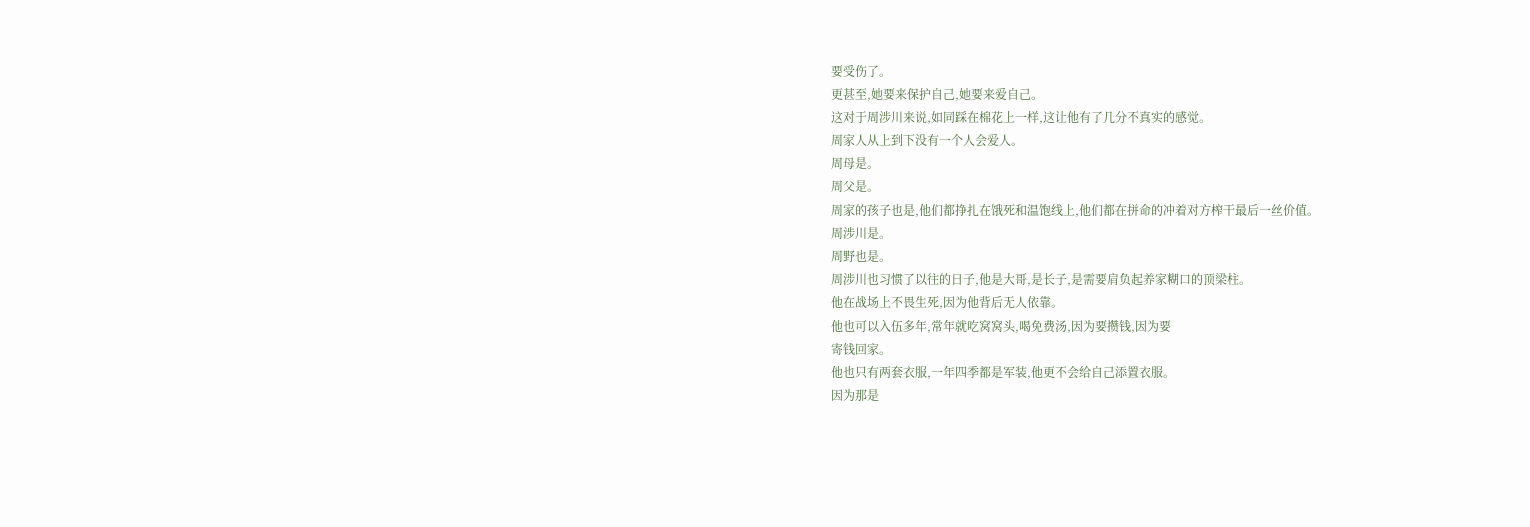要受伤了。
更甚至,她要来保护自己,她要来爱自己。
这对于周涉川来说,如同踩在棉花上一样,这让他有了几分不真实的感觉。
周家人从上到下没有一个人会爱人。
周母是。
周父是。
周家的孩子也是,他们都挣扎在饿死和温饱线上,他们都在拼命的冲着对方榨干最后一丝价值。
周涉川是。
周野也是。
周涉川也习惯了以往的日子,他是大哥,是长子,是需要肩负起养家糊口的顶梁柱。
他在战场上不畏生死,因为他背后无人依靠。
他也可以入伍多年,常年就吃窝窝头,喝免费汤,因为要攒钱,因为要
寄钱回家。
他也只有两套衣服,一年四季都是军装,他更不会给自己添置衣服。
因为那是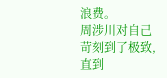浪费。
周涉川对自己苛刻到了极致,直到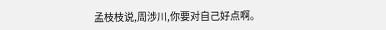孟枝枝说,周涉川,你要对自己好点啊。